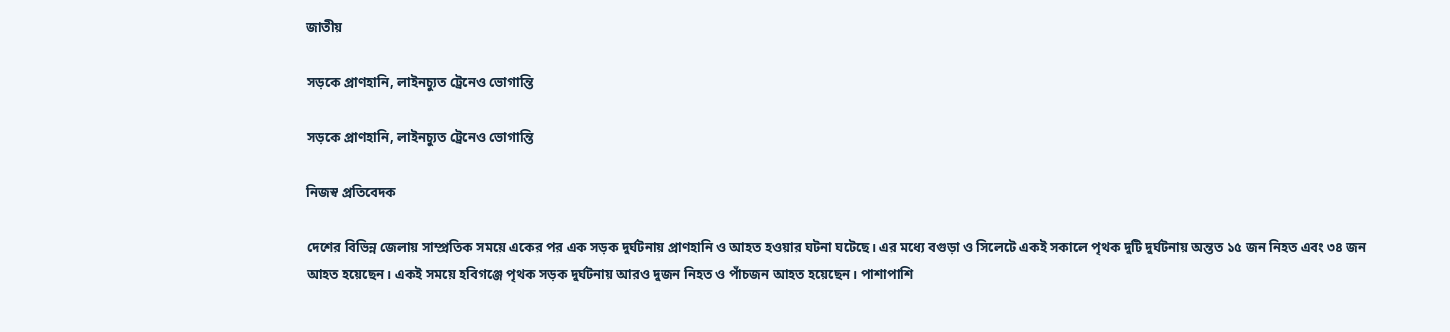জাতীয়

সড়কে প্রাণহানি, লাইনচ্যুত ট্রেনেও ভোগান্তি

সড়কে প্রাণহানি, লাইনচ্যুত ট্রেনেও ভোগান্তি

নিজস্ব প্রতিবেদক

দেশের বিভিন্ন জেলায় সাম্প্রতিক সময়ে একের পর এক সড়ক দুর্ঘটনায় প্রাণহানি ও আহত হওয়ার ঘটনা ঘটেছে। এর মধ্যে বগুড়া ও সিলেটে একই সকালে পৃথক দুটি দুর্ঘটনায় অন্তত ১৫ জন নিহত এবং ৩৪ জন আহত হয়েছেন। একই সময়ে হবিগঞ্জে পৃথক সড়ক দুর্ঘটনায় আরও দুজন নিহত ও পাঁচজন আহত হয়েছেন। পাশাপাশি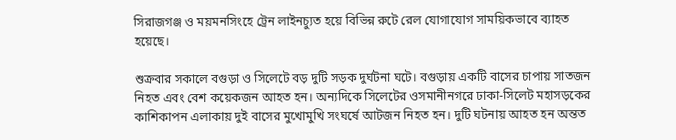সিরাজগঞ্জ ও ময়মনসিংহে ট্রেন লাইনচ্যুত হয়ে বিভিন্ন রুটে রেল যোগাযোগ সাময়িকভাবে ব্যাহত হয়েছে।

শুক্রবার সকালে বগুড়া ও সিলেটে বড় দুটি সড়ক দুর্ঘটনা ঘটে। বগুড়ায় একটি বাসের চাপায় সাতজন নিহত এবং বেশ কয়েকজন আহত হন। অন্যদিকে সিলেটের ওসমানীনগরে ঢাকা-সিলেট মহাসড়কের কাশিকাপন এলাকায় দুই বাসের মুখোমুখি সংঘর্ষে আটজন নিহত হন। দুটি ঘটনায় আহত হন অন্তত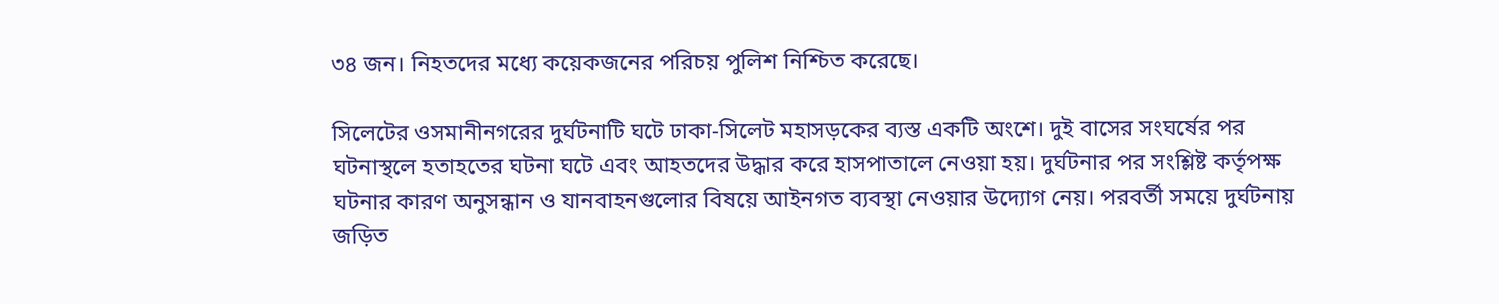৩৪ জন। নিহতদের মধ্যে কয়েকজনের পরিচয় পুলিশ নিশ্চিত করেছে।

সিলেটের ওসমানীনগরের দুর্ঘটনাটি ঘটে ঢাকা-সিলেট মহাসড়কের ব্যস্ত একটি অংশে। দুই বাসের সংঘর্ষের পর ঘটনাস্থলে হতাহতের ঘটনা ঘটে এবং আহতদের উদ্ধার করে হাসপাতালে নেওয়া হয়। দুর্ঘটনার পর সংশ্লিষ্ট কর্তৃপক্ষ ঘটনার কারণ অনুসন্ধান ও যানবাহনগুলোর বিষয়ে আইনগত ব্যবস্থা নেওয়ার উদ্যোগ নেয়। পরবর্তী সময়ে দুর্ঘটনায় জড়িত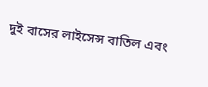দুই বাসের লাইসেন্স বাতিল এবং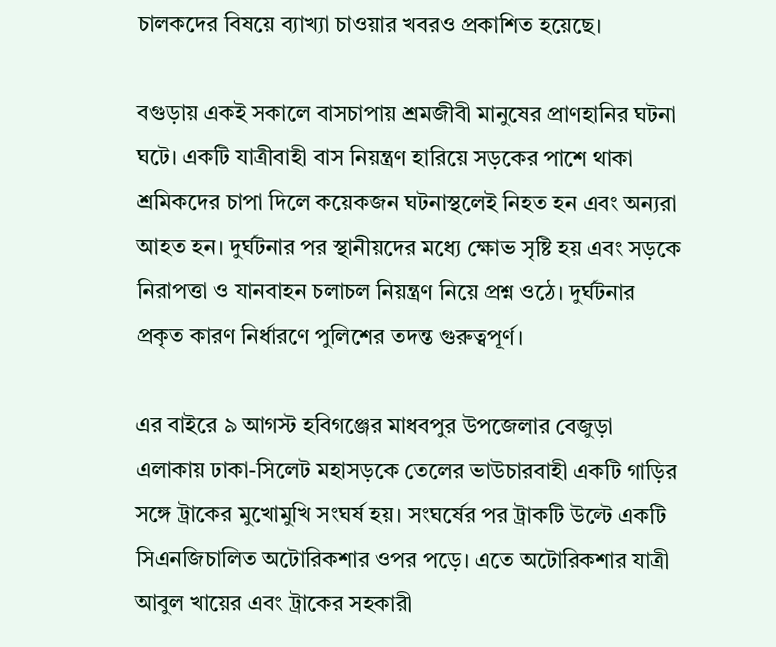চালকদের বিষয়ে ব্যাখ্যা চাওয়ার খবরও প্রকাশিত হয়েছে।

বগুড়ায় একই সকালে বাসচাপায় শ্রমজীবী মানুষের প্রাণহানির ঘটনা ঘটে। একটি যাত্রীবাহী বাস নিয়ন্ত্রণ হারিয়ে সড়কের পাশে থাকা শ্রমিকদের চাপা দিলে কয়েকজন ঘটনাস্থলেই নিহত হন এবং অন্যরা আহত হন। দুর্ঘটনার পর স্থানীয়দের মধ্যে ক্ষোভ সৃষ্টি হয় এবং সড়কে নিরাপত্তা ও যানবাহন চলাচল নিয়ন্ত্রণ নিয়ে প্রশ্ন ওঠে। দুর্ঘটনার প্রকৃত কারণ নির্ধারণে পুলিশের তদন্ত গুরুত্বপূর্ণ।

এর বাইরে ৯ আগস্ট হবিগঞ্জের মাধবপুর উপজেলার বেজুড়া এলাকায় ঢাকা-সিলেট মহাসড়কে তেলের ভাউচারবাহী একটি গাড়ির সঙ্গে ট্রাকের মুখোমুখি সংঘর্ষ হয়। সংঘর্ষের পর ট্রাকটি উল্টে একটি সিএনজিচালিত অটোরিকশার ওপর পড়ে। এতে অটোরিকশার যাত্রী আবুল খায়ের এবং ট্রাকের সহকারী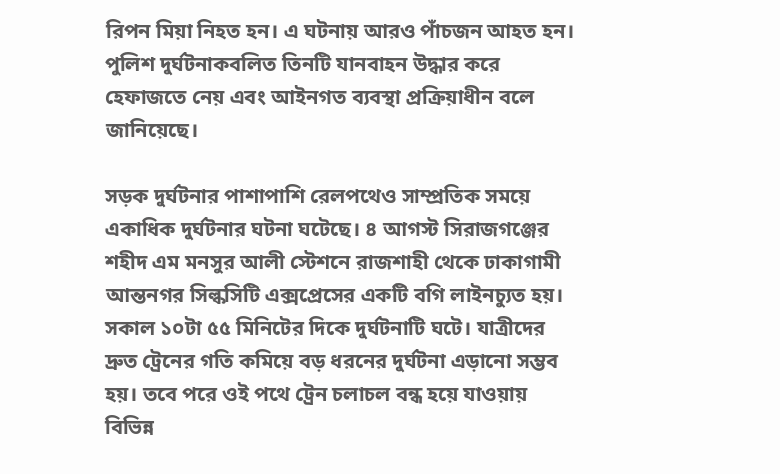রিপন মিয়া নিহত হন। এ ঘটনায় আরও পাঁচজন আহত হন। পুলিশ দুর্ঘটনাকবলিত তিনটি যানবাহন উদ্ধার করে হেফাজতে নেয় এবং আইনগত ব্যবস্থা প্রক্রিয়াধীন বলে জানিয়েছে।

সড়ক দুর্ঘটনার পাশাপাশি রেলপথেও সাম্প্রতিক সময়ে একাধিক দুর্ঘটনার ঘটনা ঘটেছে। ৪ আগস্ট সিরাজগঞ্জের শহীদ এম মনসুর আলী স্টেশনে রাজশাহী থেকে ঢাকাগামী আন্তনগর সিল্কসিটি এক্সপ্রেসের একটি বগি লাইনচ্যুত হয়। সকাল ১০টা ৫৫ মিনিটের দিকে দুর্ঘটনাটি ঘটে। যাত্রীদের দ্রুত ট্রেনের গতি কমিয়ে বড় ধরনের দুর্ঘটনা এড়ানো সম্ভব হয়। তবে পরে ওই পথে ট্রেন চলাচল বন্ধ হয়ে যাওয়ায় বিভিন্ন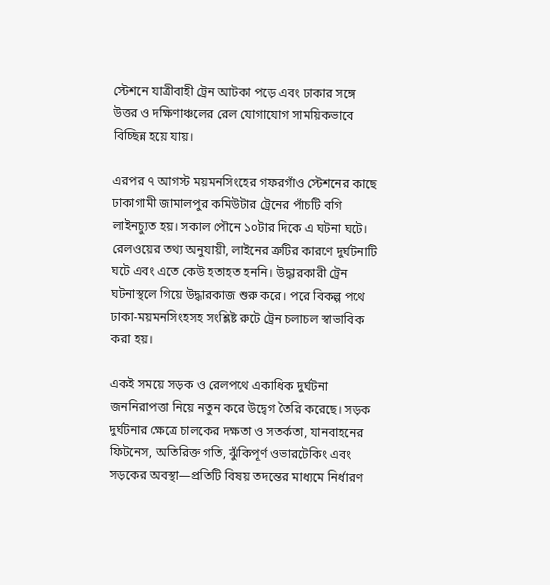স্টেশনে যাত্রীবাহী ট্রেন আটকা পড়ে এবং ঢাকার সঙ্গে উত্তর ও দক্ষিণাঞ্চলের রেল যোগাযোগ সাময়িকভাবে বিচ্ছিন্ন হয়ে যায়।

এরপর ৭ আগস্ট ময়মনসিংহের গফরগাঁও স্টেশনের কাছে ঢাকাগামী জামালপুর কমিউটার ট্রেনের পাঁচটি বগি লাইনচ্যুত হয়। সকাল পৌনে ১০টার দিকে এ ঘটনা ঘটে। রেলওয়ের তথ্য অনুযায়ী, লাইনের ত্রুটির কারণে দুর্ঘটনাটি ঘটে এবং এতে কেউ হতাহত হননি। উদ্ধারকারী ট্রেন ঘটনাস্থলে গিয়ে উদ্ধারকাজ শুরু করে। পরে বিকল্প পথে ঢাকা-ময়মনসিংহসহ সংশ্লিষ্ট রুটে ট্রেন চলাচল স্বাভাবিক করা হয়।

একই সময়ে সড়ক ও রেলপথে একাধিক দুর্ঘটনা জননিরাপত্তা নিয়ে নতুন করে উদ্বেগ তৈরি করেছে। সড়ক দুর্ঘটনার ক্ষেত্রে চালকের দক্ষতা ও সতর্কতা, যানবাহনের ফিটনেস, অতিরিক্ত গতি, ঝুঁকিপূর্ণ ওভারটেকিং এবং সড়কের অবস্থা—প্রতিটি বিষয় তদন্তের মাধ্যমে নির্ধারণ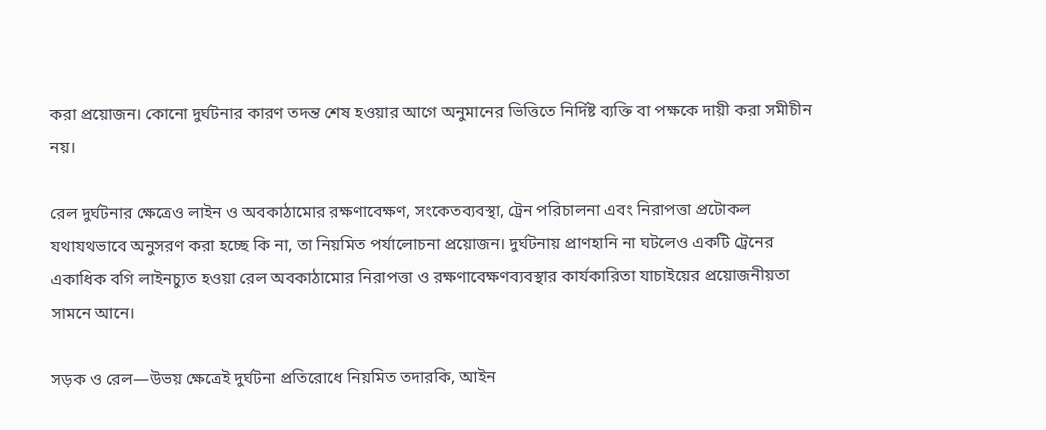করা প্রয়োজন। কোনো দুর্ঘটনার কারণ তদন্ত শেষ হওয়ার আগে অনুমানের ভিত্তিতে নির্দিষ্ট ব্যক্তি বা পক্ষকে দায়ী করা সমীচীন নয়।

রেল দুর্ঘটনার ক্ষেত্রেও লাইন ও অবকাঠামোর রক্ষণাবেক্ষণ, সংকেতব্যবস্থা, ট্রেন পরিচালনা এবং নিরাপত্তা প্রটোকল যথাযথভাবে অনুসরণ করা হচ্ছে কি না, তা নিয়মিত পর্যালোচনা প্রয়োজন। দুর্ঘটনায় প্রাণহানি না ঘটলেও একটি ট্রেনের একাধিক বগি লাইনচ্যুত হওয়া রেল অবকাঠামোর নিরাপত্তা ও রক্ষণাবেক্ষণব্যবস্থার কার্যকারিতা যাচাইয়ের প্রয়োজনীয়তা সামনে আনে।

সড়ক ও রেল—উভয় ক্ষেত্রেই দুর্ঘটনা প্রতিরোধে নিয়মিত তদারকি, আইন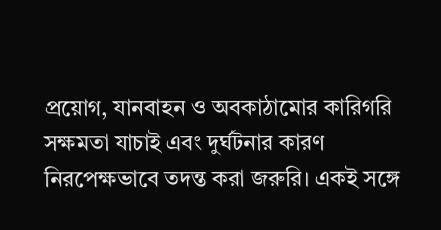প্রয়োগ, যানবাহন ও অবকাঠামোর কারিগরি সক্ষমতা যাচাই এবং দুর্ঘটনার কারণ নিরপেক্ষভাবে তদন্ত করা জরুরি। একই সঙ্গে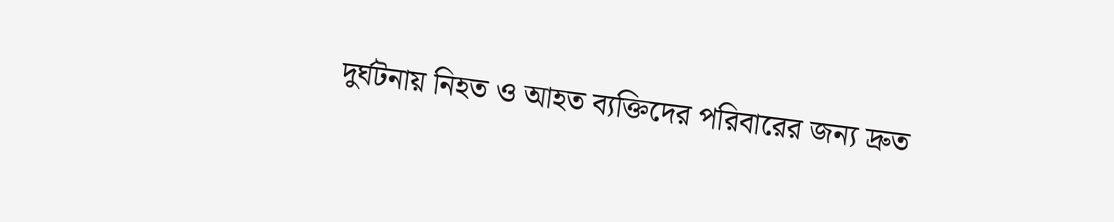দুর্ঘটনায় নিহত ও আহত ব্যক্তিদের পরিবারের জন্য দ্রুত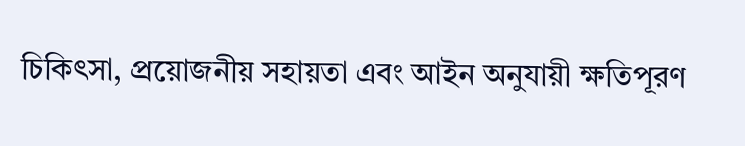চিকিৎসা, প্রয়োজনীয় সহায়তা এবং আইন অনুযায়ী ক্ষতিপূরণ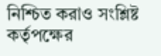নিশ্চিত করাও সংশ্লিষ্ট কর্তৃপক্ষের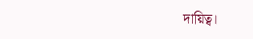দায়িত্ব।